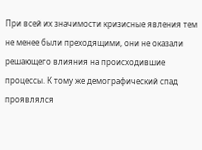При всей их значимости кризисные явления тем не менее были преходящими, они не оказали решающего влияния на происходившие процессы. К тому же демографический спад проявлялся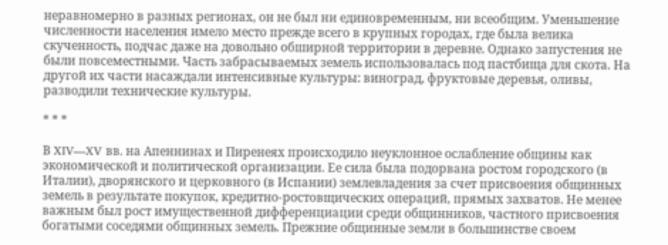неравномерно в разных регионах, он не был ни единовременным, ни всеобщим. Уменьшение численности населения имело место прежде всего в крупных городах, где была велика скученность, подчас даже на довольно обширной территории в деревне. Однако запустения не были повсеместными. Часть забрасываемых земель использовалась под пастбища для скота. На другой их части насаждали интенсивные культуры: виноград, фруктовые деревья, оливы, разводили технические культуры.

* * *

В XIV—XV вв. на Апеннинах и Пиренеях происходило неуклонное ослабление общины как экономической и политической организации. Ее сила была подорвана ростом городского (в Италии), дворянского и церковного (в Испании) землевладения за счет присвоения общинных земель в результате покупок, кредитно-ростовщических операций, прямых захватов. Не менее важным был рост имущественной дифференциации среди общинников, частного присвоения богатыми соседями общинных земель. Прежние общинные земли в большинстве своем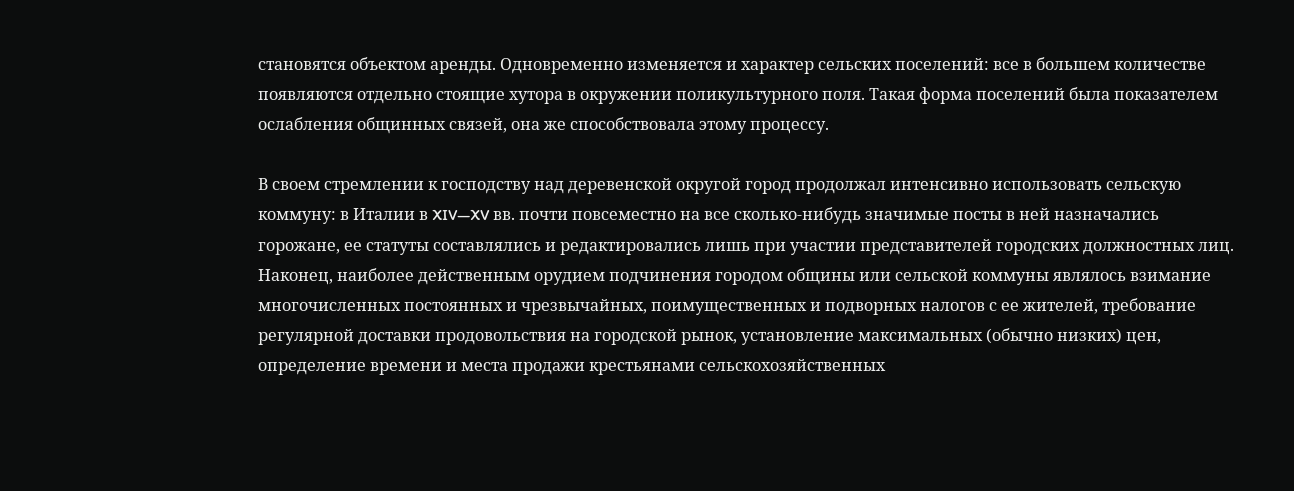становятся объектом аренды. Одновременно изменяется и характер сельских поселений: все в большем количестве появляются отдельно стоящие хутора в окружении поликультурного поля. Такая форма поселений была показателем ослабления общинных связей, она же способствовала этому процессу.

В своем стремлении к господству над деревенской округой город продолжал интенсивно использовать сельскую коммуну: в Италии в XIV—XV вв. почти повсеместно на все сколько-нибудь значимые посты в ней назначались горожане, ее статуты составлялись и редактировались лишь при участии представителей городских должностных лиц. Наконец, наиболее действенным орудием подчинения городом общины или сельской коммуны являлось взимание многочисленных постоянных и чрезвычайных, поимущественных и подворных налогов с ее жителей, требование регулярной доставки продовольствия на городской рынок, установление максимальных (обычно низких) цен, определение времени и места продажи крестьянами сельскохозяйственных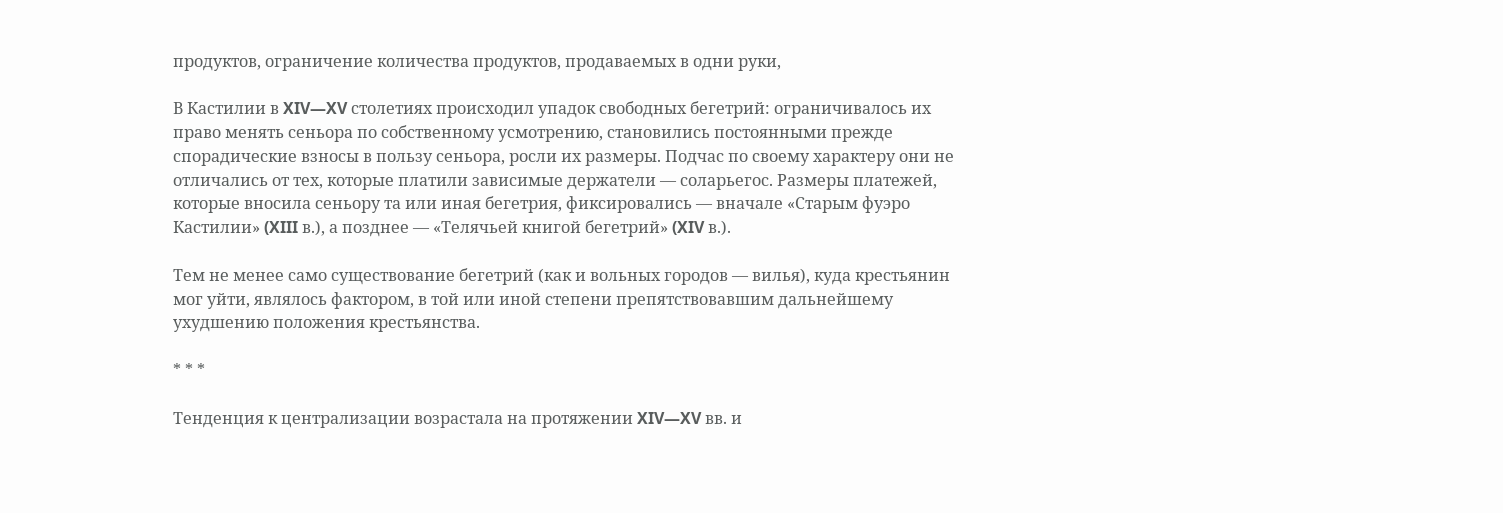продуктов, ограничение количества продуктов, продаваемых в одни руки,

В Кастилии в XIV—XV столетиях происходил упадок свободных бегетрий: ограничивалось их право менять сеньора по собственному усмотрению, становились постоянными прежде спорадические взносы в пользу сеньора, росли их размеры. Подчас по своему характеру они не отличались от тех, которые платили зависимые держатели — соларьегос. Размеры платежей, которые вносила сеньору та или иная бегетрия, фиксировались — вначале «Старым фуэро Кастилии» (XIII в.), а позднее — «Телячьей книгой бегетрий» (XIV в.).

Тем не менее само существование бегетрий (как и вольных городов — вилья), куда крестьянин мог уйти, являлось фактором, в той или иной степени препятствовавшим дальнейшему ухудшению положения крестьянства.

* * *

Тенденция к централизации возрастала на протяжении XIV—XV вв. и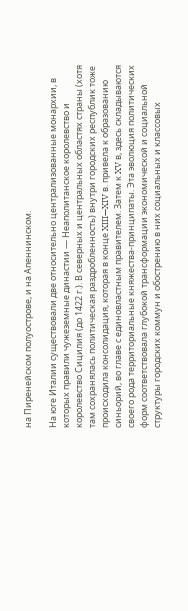на Пиренейском полуострове, и на Апеннинском.

На юге Италии существовали две относительно централизованные монархии, в которых правили чужеземные династии — Неаполитанское королевство и королевство Сицилия (до 1422 г.). В северных и центральных областях страны (хотя там сохранялась политическая раздробленность) внутри городских республик тоже происходила консолидация, которая в конце XIII—XIV в. привела к образованию синьорий, во главе с единовластным правителем. Затем к XV в, здесь складываются своего рода территориальные княжества-принципаты. Эта эволюция политических форм соответствовала глубокой трансформации экономической и социальной структуры городских коммун и обострению в них социальных и классовых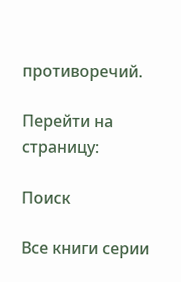противоречий.

Перейти на страницу:

Поиск

Все книги серии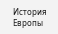История Европы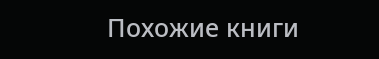Похожие книги